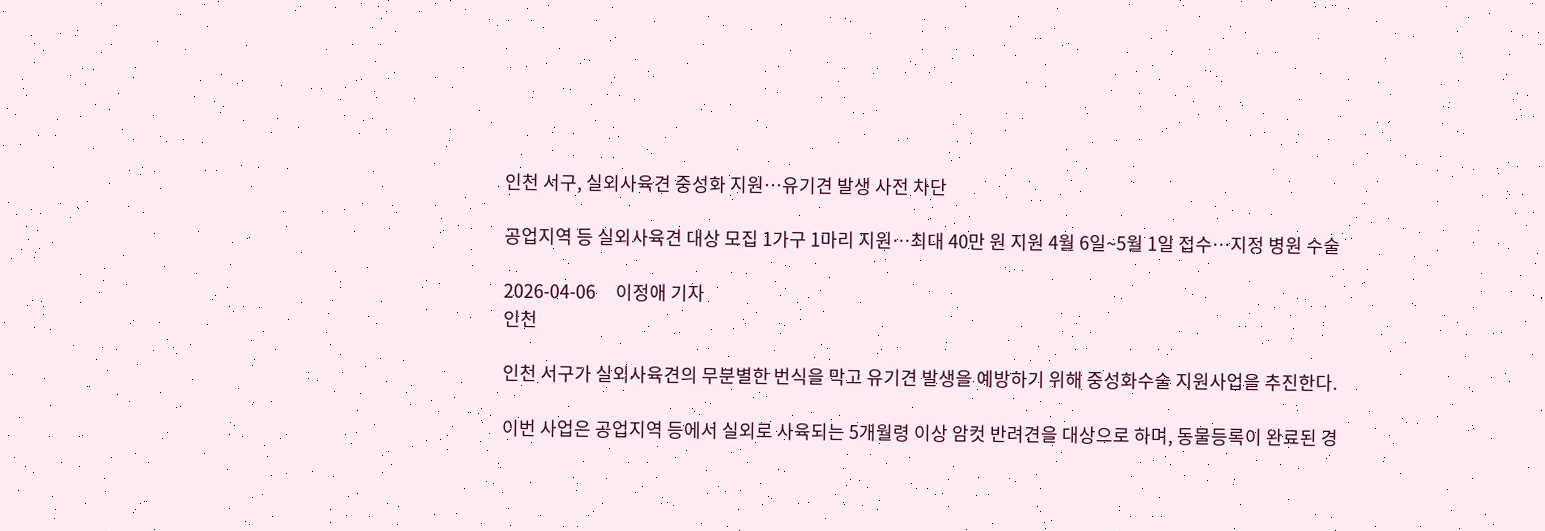인천 서구, 실외사육견 중성화 지원…유기견 발생 사전 차단

공업지역 등 실외사육견 대상 모집 1가구 1마리 지원…최대 40만 원 지원 4월 6일~5월 1일 접수…지정 병원 수술

2026-04-06     이정애 기자
인천

인천 서구가 실외사육견의 무분별한 번식을 막고 유기견 발생을 예방하기 위해 중성화수술 지원사업을 추진한다.

이번 사업은 공업지역 등에서 실외로 사육되는 5개월령 이상 암컷 반려견을 대상으로 하며, 동물등록이 완료된 경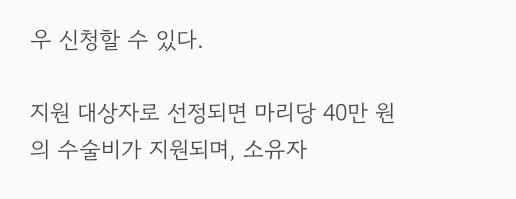우 신청할 수 있다.

지원 대상자로 선정되면 마리당 40만 원의 수술비가 지원되며, 소유자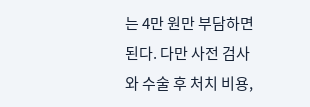는 4만 원만 부담하면 된다. 다만 사전 검사와 수술 후 처치 비용,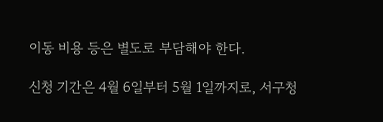이동 비용 등은 별도로 부담해야 한다.

신청 기간은 4월 6일부터 5월 1일까지로, 서구청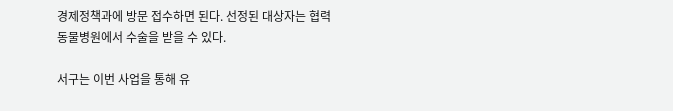경제정책과에 방문 접수하면 된다. 선정된 대상자는 협력 동물병원에서 수술을 받을 수 있다.

서구는 이번 사업을 통해 유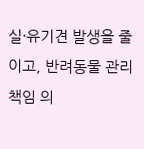실·유기견 발생을 줄이고, 반려동물 관리 책임 의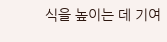식을 높이는 데 기여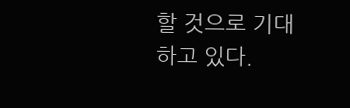할 것으로 기대하고 있다.